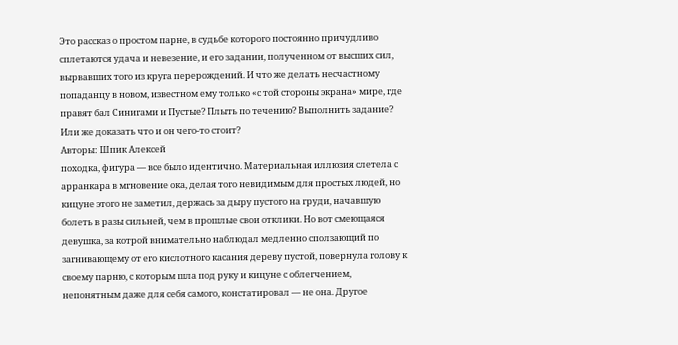Это рассказ о простом парне, в судьбе которого постоянно причудливо сплетаются удача и невезение, и его задании, полученном от высших сил, вырвавших того из круга перерождений. И что же делать несчастному попаданцу в новом, известном ему только «с той стороны экрана» мире, где правят бал Синигами и Пустые? Плыть по течению? Выполнить задание? Или же доказать что и он чего-то стоит?
Авторы: Шпик Алексей
походка, фигура — все было идентично. Материальная иллюзия слетела с арранкара в мгновение ока, делая того невидимым для простых людей, но кицуне этого не заметил, держась за дыру пустого на груди, начавшую болеть в разы сильней, чем в прошлые свои отклики. Но вот смеющаяся девушка, за котрой внимательно наблюдал медленно сползающий по загнивающему от его кислотного касания дереву пустой, повернула голову к своему парню, с которым шла под руку и кицуне с облегчением, непонятным даже для себя самого, констатировал — не она. Другое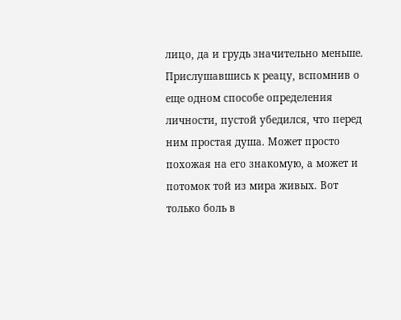лицо, да и грудь значительно меньше. Прислушавшись к реацу, вспомнив о еще одном способе определения личности, пустой убедился, что перед ним простая душа. Может просто похожая на его знакомую, а может и потомок той из мира живых. Вот только боль в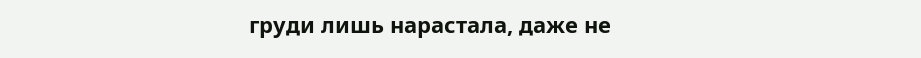груди лишь нарастала, даже не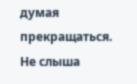думая прекращаться.
Не слыша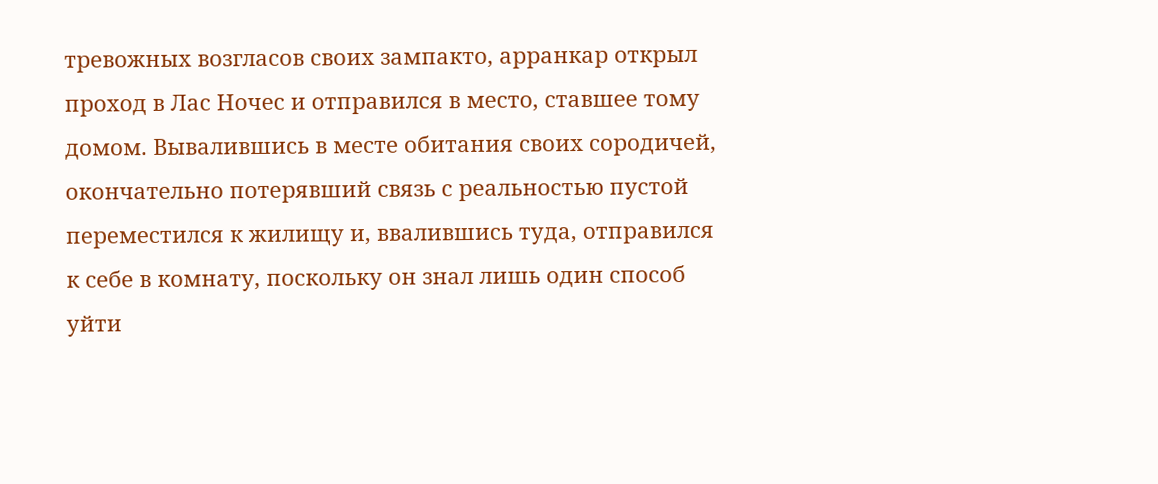тревожных возгласов своих зампакто, арранкар открыл проход в Лас Ночес и отправился в место, ставшее тому домом. Вывалившись в месте обитания своих сородичей, окончательно потерявший связь с реальностью пустой переместился к жилищу и, ввалившись туда, отправился к себе в комнату, поскольку он знал лишь один способ уйти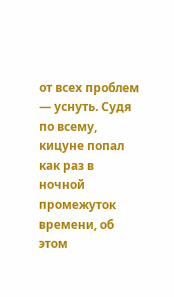от всех проблем — уснуть. Судя по всему, кицуне попал как раз в ночной промежуток времени, об этом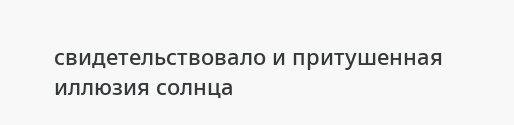свидетельствовало и притушенная иллюзия солнца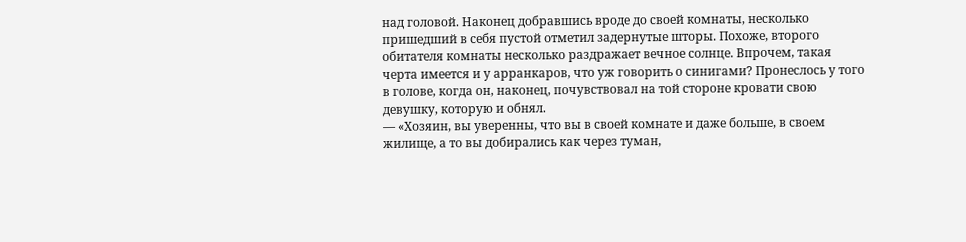над головой. Наконец добравшись вроде до своей комнаты, несколько пришедший в себя пустой отметил задернутые шторы. Похоже, второго обитателя комнаты несколько раздражает вечное солнце. Впрочем, такая черта имеется и у арранкаров, что уж говорить о синигами? Пронеслось у того в голове, когда он, наконец, почувствовал на той стороне кровати свою девушку, которую и обнял.
— «Хозяин, вы уверенны, что вы в своей комнате и даже больше, в своем жилище, а то вы добирались как через туман,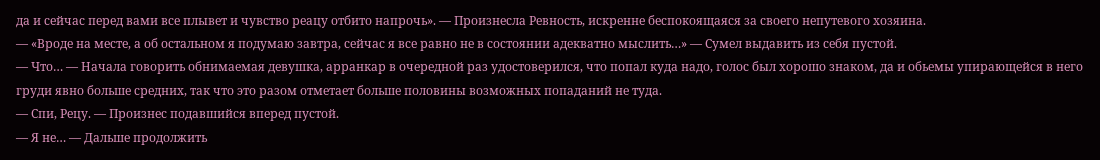да и сейчас перед вами все плывет и чувство реацу отбито напрочь». — Произнесла Ревность, искренне беспокоящаяся за своего непутевого хозяина.
— «Вроде на месте, а об остальном я подумаю завтра, сейчас я все равно не в состоянии адекватно мыслить…» — Сумел выдавить из себя пустой.
— Что… — Начала говорить обнимаемая девушка, арранкар в очередной раз удостоверился, что попал куда надо, голос был хорошо знаком, да и обьемы упирающейся в него груди явно больше средних, так что это разом отметает больше половины возможных попаданий не туда.
— Спи, Рецу. — Произнес подавшийся вперед пустой.
— Я не… — Дальше продолжить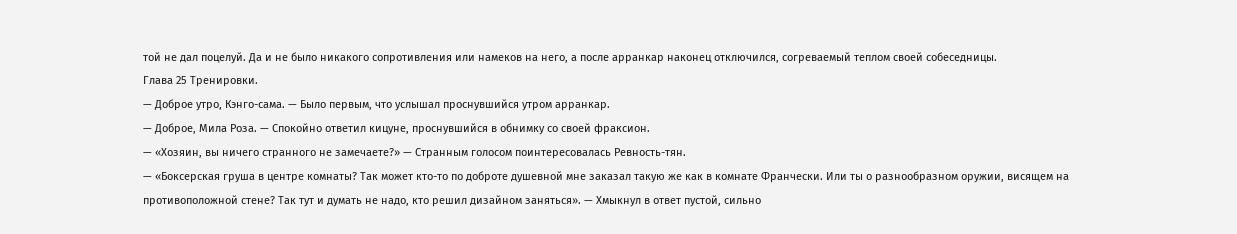той не дал поцелуй. Да и не было никакого сопротивления или намеков на него, а после арранкар наконец отключился, согреваемый теплом своей собеседницы.
Глава 25 Тренировки.
— Доброе утро, Кэнго-сама. — Было первым, что услышал проснувшийся утром арранкар.
— Доброе, Мила Роза. — Спокойно ответил кицуне, проснувшийся в обнимку со своей фраксион.
— «Хозяин, вы ничего странного не замечаете?» — Странным голосом поинтересовалась Ревность-тян.
— «Боксерская груша в центре комнаты? Так может кто-то по доброте душевной мне заказал такую же как в комнате Франчески. Или ты о разнообразном оружии, висящем на противоположной стене? Так тут и думать не надо, кто решил дизайном заняться». — Хмыкнул в ответ пустой, сильно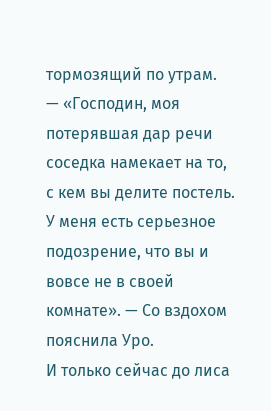тормозящий по утрам.
— «Господин, моя потерявшая дар речи соседка намекает на то, с кем вы делите постель. У меня есть серьезное подозрение, что вы и вовсе не в своей комнате». — Со вздохом пояснила Уро.
И только сейчас до лиса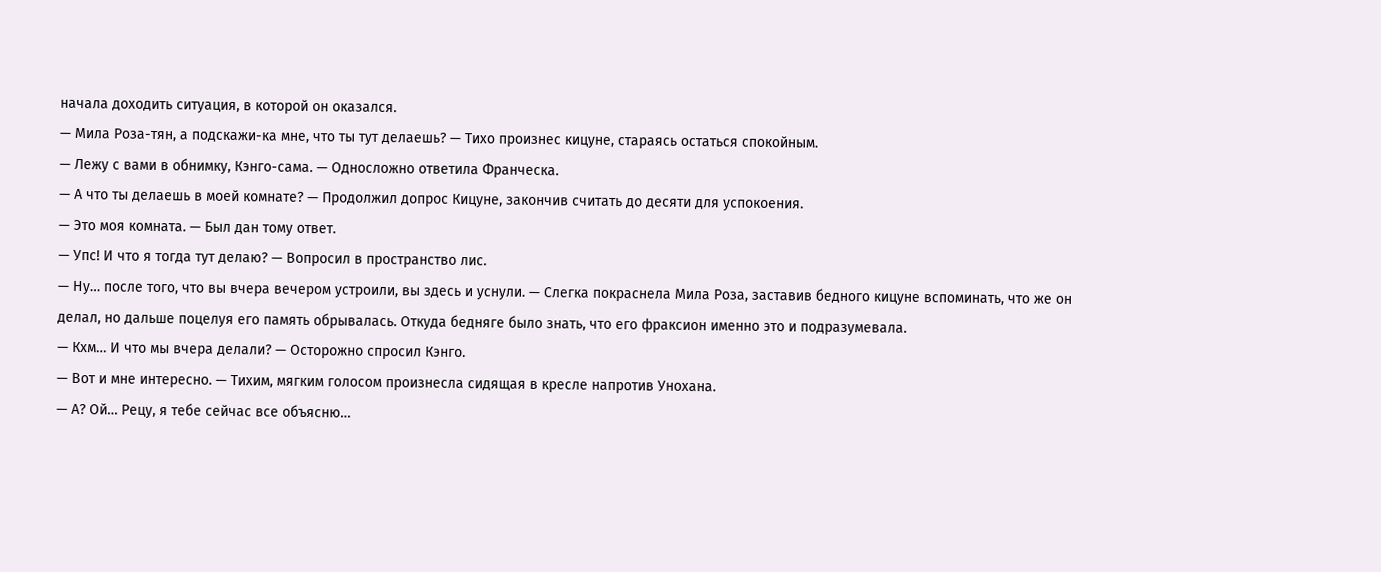начала доходить ситуация, в которой он оказался.
— Мила Роза-тян, а подскажи-ка мне, что ты тут делаешь? — Тихо произнес кицуне, стараясь остаться спокойным.
— Лежу с вами в обнимку, Кэнго-сама. — Односложно ответила Франческа.
— А что ты делаешь в моей комнате? — Продолжил допрос Кицуне, закончив считать до десяти для успокоения.
— Это моя комната. — Был дан тому ответ.
— Упс! И что я тогда тут делаю? — Вопросил в пространство лис.
— Ну… после того, что вы вчера вечером устроили, вы здесь и уснули. — Слегка покраснела Мила Роза, заставив бедного кицуне вспоминать, что же он делал, но дальше поцелуя его память обрывалась. Откуда бедняге было знать, что его фраксион именно это и подразумевала.
— Кхм… И что мы вчера делали? — Осторожно спросил Кэнго.
— Вот и мне интересно. — Тихим, мягким голосом произнесла сидящая в кресле напротив Унохана.
— А? Ой… Рецу, я тебе сейчас все объясню…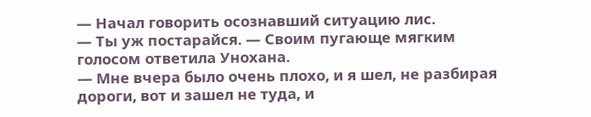— Начал говорить осознавший ситуацию лис.
— Ты уж постарайся. — Своим пугающе мягким голосом ответила Унохана.
— Мне вчера было очень плохо, и я шел, не разбирая дороги, вот и зашел не туда, и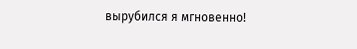вырубился я мгновенно!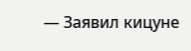— Заявил кицуне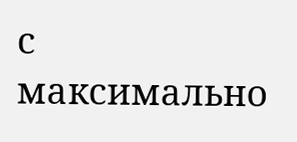с максимально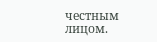честным лицом.